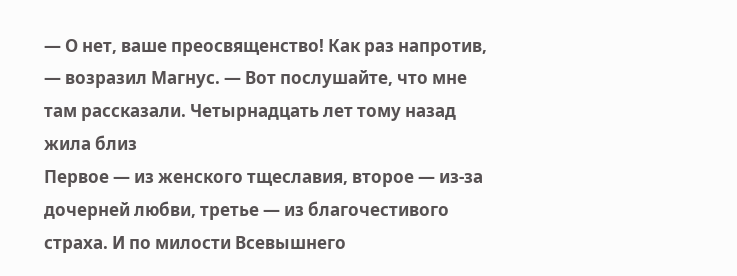— О нет, ваше преосвященство! Как раз напротив, — возразил Магнус. — Вот послушайте, что мне там рассказали. Четырнадцать лет тому назад жила близ
Первое — из женского тщеславия, второе — из-за дочерней любви, третье — из благочестивого страха. И по милости Всевышнего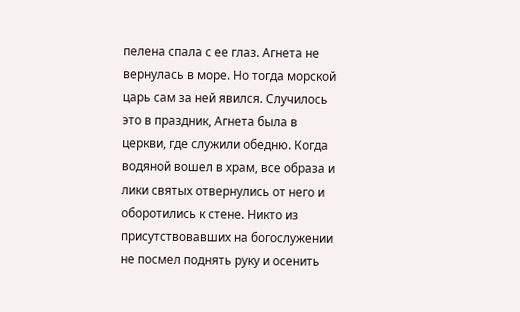пелена спала с ее глаз. Агнета не вернулась в море. Но тогда морской царь сам за ней явился. Случилось это в праздник, Агнета была в церкви, где служили обедню. Когда водяной вошел в храм, все образа и лики святых отвернулись от него и оборотились к стене. Никто из присутствовавших на богослужении не посмел поднять руку и осенить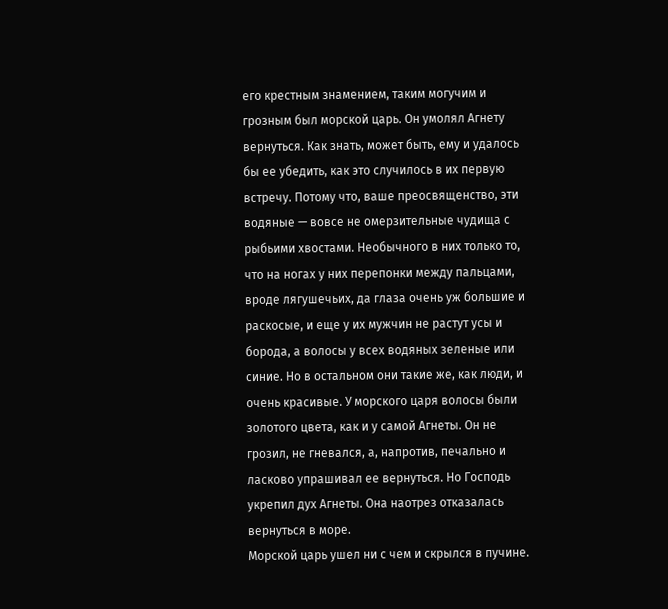его крестным знамением, таким могучим и грозным был морской царь. Он умолял Агнету вернуться. Как знать, может быть, ему и удалось бы ее убедить, как это случилось в их первую встречу. Потому что, ваше преосвященство, эти водяные — вовсе не омерзительные чудища с рыбьими хвостами. Необычного в них только то, что на ногах у них перепонки между пальцами, вроде лягушечьих, да глаза очень уж большие и раскосые, и еще у их мужчин не растут усы и борода, а волосы у всех водяных зеленые или синие. Но в остальном они такие же, как люди, и очень красивые. У морского царя волосы были золотого цвета, как и у самой Агнеты. Он не грозил, не гневался, а, напротив, печально и ласково упрашивал ее вернуться. Но Господь укрепил дух Агнеты. Она наотрез отказалась вернуться в море.
Морской царь ушел ни с чем и скрылся в пучине.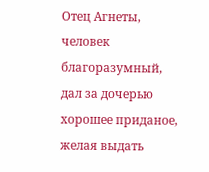Отец Агнеты, человек благоразумный, дал за дочерью хорошее приданое, желая выдать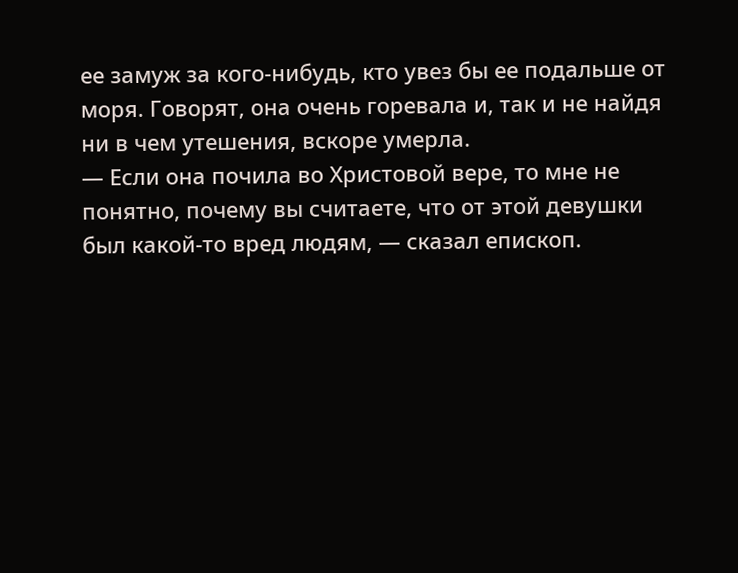ее замуж за кого-нибудь, кто увез бы ее подальше от моря. Говорят, она очень горевала и, так и не найдя ни в чем утешения, вскоре умерла.
— Если она почила во Христовой вере, то мне не понятно, почему вы считаете, что от этой девушки был какой-то вред людям, — сказал епископ.